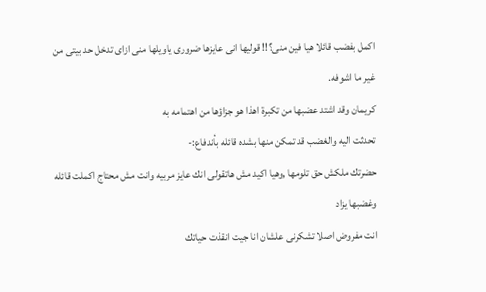اكمل بفضب قائلا هيا فين منى؟!! قوليها انى عايزها ضرورى ياويلها منى ازاى تدخل حد بيتى من غير ما اشوفه.
كريمان وقد اشتد عضبها من تكبرة اهذا هو جزاؤها من اهتمامه به
تحدثت اليه والغضب قد تمكن منها بشده قائله بأندفاع:-
حضرتك ملكش حق تلومها ,وهيا اكيد مش هاتقولى انك عايز مربيه وانت مش محتاج اكملت قائله وغضبها يزاد
انت مفروض اصلا تشكرنى علشان انا جيت انقذت حياتك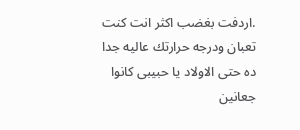.اردفت بغضب اكثر انت كنت تعبان ودرجه حرارتك عاليه جدا
ده حتى الاولاد يا حبيبى كانوا جعانين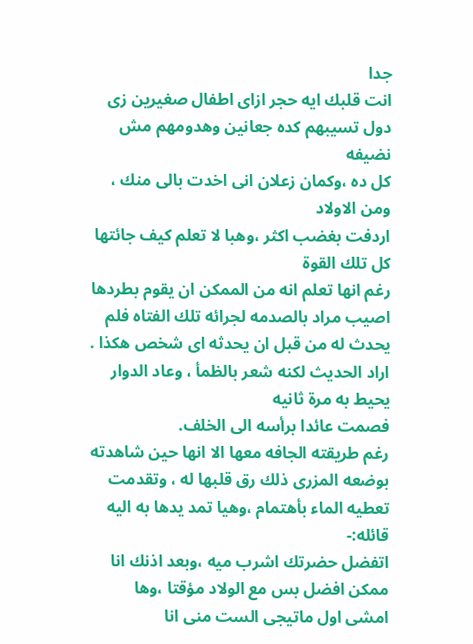جدا
انت قلبك ايه حجر ازاى اطفال صغيرين زى دول تسيبهم كده جعانين وهدومهم مش نضيفه
كل ده ،وكمان زعلان انى اخدت بالى منك ، ومن الاولاد
اردفت بغضب اكثر ،وهبا لا تعلم كيف جائتها كل تلك القوة
رغم انها تعلم انه من الممكن ان يقوم بطردها
اصيب مراد بالصدمه لجرائه تلك الفتاه فلم يحدث له من قبل ان يحدثه اى شخص هكذا .
اراد الحديث لكنه شعر بالظمأ ، وعاد الدوار يحيط به مرة ثانيه
فصمت عائدا برأسه الى الخلف.
رغم طريقته الجافه معها الا انها حين شاهدته بوضعه المزرى ذلك رق قلبها له ، وتقدمت تعطيه الماء بأهتمام ،وهيا تمد يدها به اليه قائله:-
اتفضل حضرتك اشرب ميه ،وبعد اذنك انا ممكن افضل بس مع الولاد مؤقتا ،وها امشى اول ماتيجى الست منى انا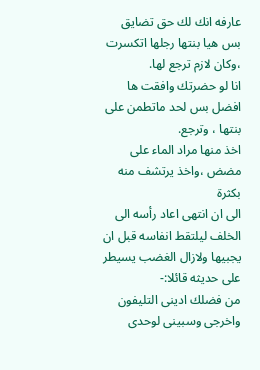عارفه انك لك حق تضايق بس هيا بنتها رجلها اتكسرت ،وكان لازم ترجع لها.
انا لو حضرتك وافقت ها افضل بس لحد ماتطمن على بنتها ، وترجع.
اخذ منها مراد الماء على مضض ،واخذ يرتشف منه بكثرة
الى ان انتهى اعاد رأسه الى الخلف ليلتقط انفاسه قبل ان يجبيها ولازال الغضب يسيطر على حديثه قائلا:-
من فضلك ادينى التليفون واخرجى وسبينى لوحدى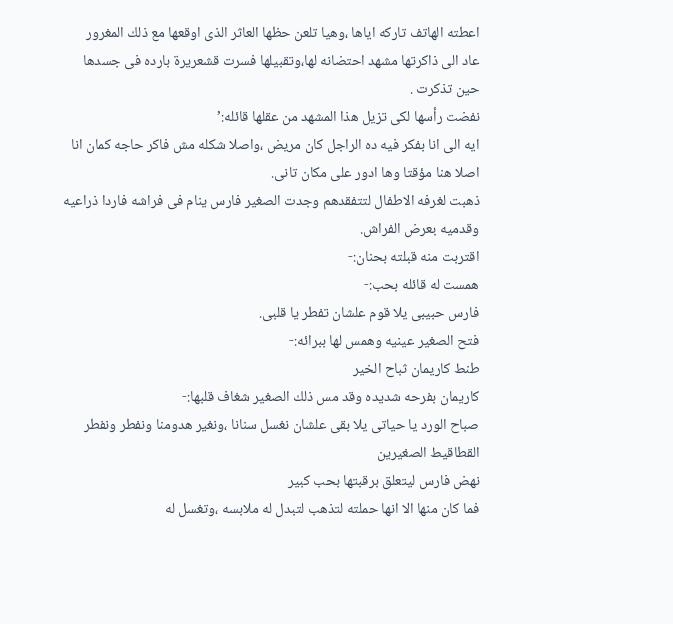اعطته الهاتف تاركه اياها ،وهيا تلعن حظها العاثر الذى اوقعها مع ذلك المغرور
عاد الى ذاكرتها مشهد احتضانه لها،وتقبيلها فسرت قشعريرة بارده فى جسدها حين تذكرت .
نفضت رأسها لكى تزيل هذا المشهد من عقلها قائله:’
ايه الى انا بفكر فيه ده الراجل كان مريض ،واصلا شكله مش فاكر حاجه كمان انا اصلا هنا مؤقتا وها ادور على مكان تانى.
ذهبت لغرفه الاطفال لتتفقدهم وجدت الصغير فارس ينام فى فراشه فاردا ذراعيه وقدميه بعرض الفراش.
اقتربت منه قبلته بحنان:-
همست له قائله بحب:-
فارس حبيبى يلا قوم علشان تفطر يا قلبى.
فتح الصغير عينيه وهمس لها ببرائه:-
طنط كاريمان ثباح الخير
كاريمان بفرحه شديده وقد مس ذلك الصغير شغاف قلبها:-
صباح الورد يا حياتى يلا بقى علشان نغسل سنانا ،ونغير هدومنا ونفطر ونفطر القطاقيط الصغيرين
نهض فارس ليتعلق برقبتها بحب كبير
فما كان منها الا انها حملته لتذهب لتبدل له ملابسه ،وتغسل له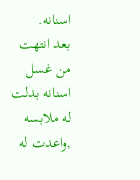اسنانه.
بعد انتهت من غسل اسنانه بدلت له ملابسه ,واعدت له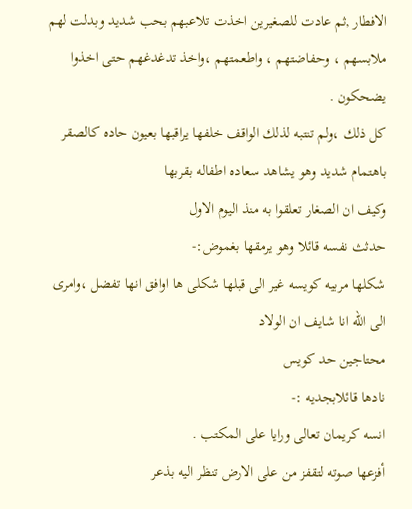الافطار ,ثم عادت للصغيرين اخذت تلاعبهم بحب شديد وبدلت لهم ملابسهم ، وحفاضتهم ، واطعمتهم ،واخذ تدغدغهم حتى اخذوا يضحكون .
كل ذلك ،ولم تنتبه لذلك الواقف خلفها يراقبها بعيون حاده كالصقر باهتمام شديد وهو يشاهد سعاده اطفاله بقربها
وكيف ان الصغار تعلقوا به منذ اليوم الاول
حدثث نفسه قائلا وهو يرمقها بغموض:-
شكلها مربيه كويسه غير الى قبلها شكلى ها اوافق انها تفضل ،وامرى الى الله انا شايف ان الولاد
محتاجين حد كويس
نادها قائلابجديه :-
انسه كريمان تعالى ورايا على المكتب .
أفزعها صوته لتقفز من على الارض تنظر اليه بذعر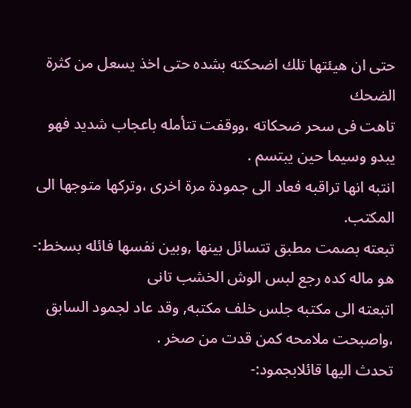حتى ان هيئتها تلك اضحكته بشده حتى اخذ يسعل من كثرة الضحك
تاهت فى سحر ضحكاته ،ووقفت تتأمله باعجاب شديد فهو يبدو وسيما حين يبتسم .
انتبه انها تراقبه فعاد الى جمودة مرة اخرى ،وتركها متوجها الى المكتب.
تبعته بصمت مطبق تتسائل بينها ,وبين نفسها فائله بسخط:-
هو ماله كده رجع لبس الوش الخشب تانى
اتبعته الى مكتبه جلس خلف مكتبه, وقد عاد لجمود السابق ،واصبحت ملامحه كمن قدت من صخر .
تحدث اليها قائلابجمود:-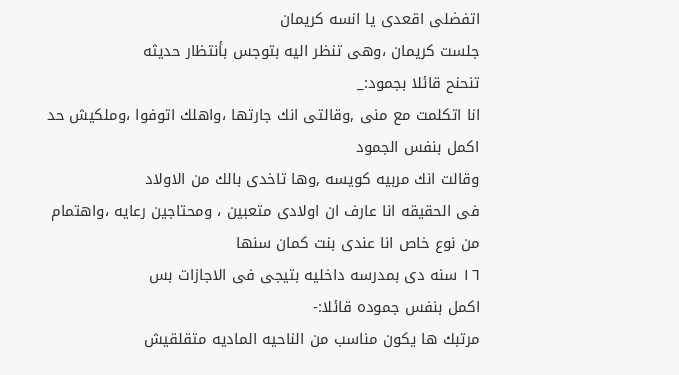اتفضلى اقعدى يا انسه كريمان
جلست كريمان ،وهى تنظر اليه بتوجس بأنتظار حديثه
تنحنح قائلا بجمود:_
انا اتكلمت مع منى ,وقالتى انك جارتها ،واهلك اتوفوا ،وملكيش حد اكمل بنفس الجمود
وقالت انك مربيه كويسه ,وها تاخدى بالك من الاولاد
فى الحقيقه انا عارف ان اولادى متعبين ، ومحتاجين رعايه ،واهتمام من نوع خاص انا عندى بنت كمان سنها
١٦ سنه دى بمدرسه داخليه بتيجى فى الاجازات بس
اكمل بنفس جموده قائلا:-
مرتبك ها يكون مناسب من الناحيه الماديه متقلقيش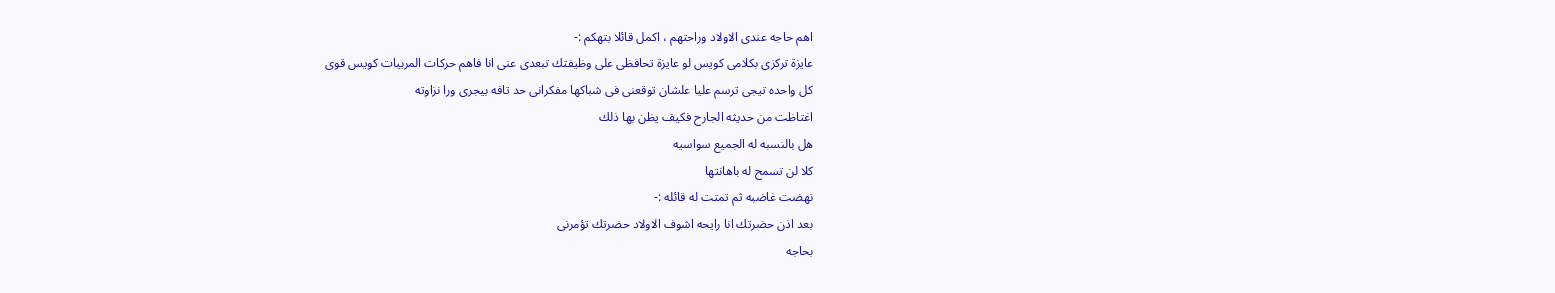اهم حاجه عندى الاولاد وراحتهم ، اكمل قائلا بتهكم :-
عايزة تركزى بكلامى كويس لو عايزة تحافظى على وظيفتك تبعدى عنى انا فاهم حركات المربيات كويس قوى
كل واحده تيجى ترسم عليا علشان توقعنى فى شباكها مفكرانى حد تافه بيجرى ورا نزاوته
اغتاظت من حديثه الجارح فكيف يظن بها ذلك
هل بالنسبه له الجميع سواسيه
كلا لن تسمح له باهانتها
نهضت غاضبه ثم تمتت له قائله :-
بعد اذن حضرتك انا رايحه اشوف الاولاد حضرتك تؤمرنى
بحاجه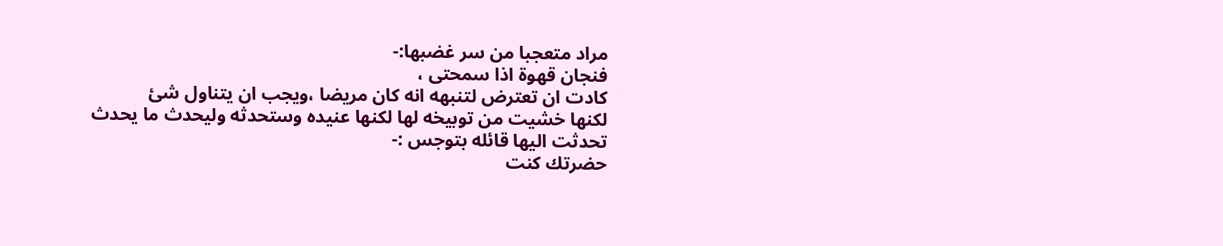مراد متعجبا من سر غضبها:-
فنجان قهوة اذا سمحتى ،
كادت ان تعترض لتنبهه انه كان مريضا ،ويجب ان يتناول شئ
لكنها خشيت من توبيخه لها لكنها عنيده وستحدثه وليحدث ما يحدث
تحدثت اليها قائله بتوجس :-
حضرتك كنت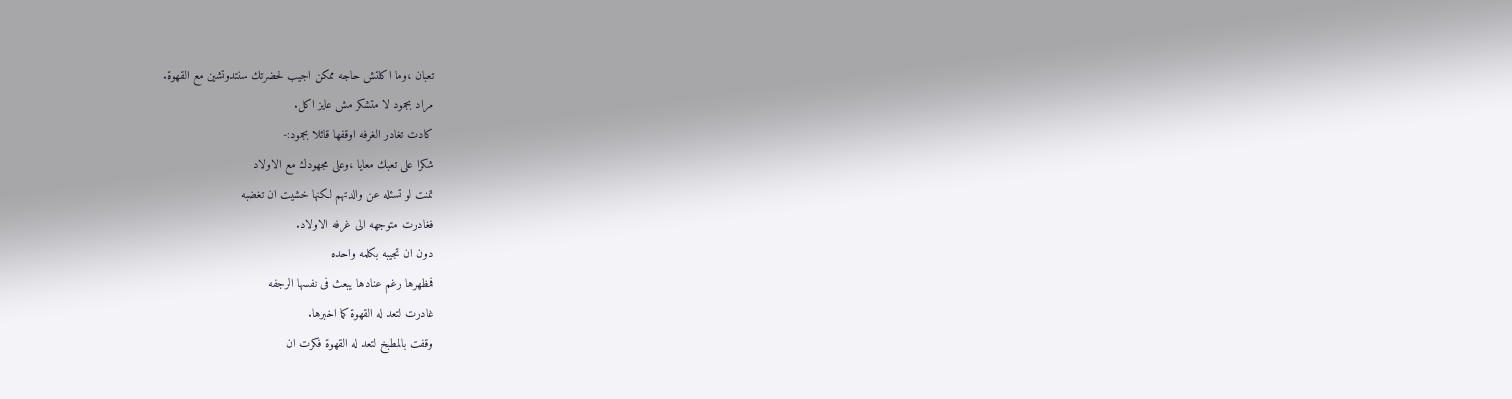تعبان ،وما اكلتش حاجه ممكن اجيب لحضرتك سنتدوتشين مع القهوة.
مراد بجمود لا متشكر مش عايز اكل.
كادت تغادر الغرفه اوقفها قائلا بجمود:-
شكرا على تعبك معايا ،وعلى مجهودك مع الاولاد
تمنت لو تسئله عن والدتهم لكنها خشيت ان تغضبه
فغادرت متوجهه الى غرفه الاولاد.
دون ان تجيبه بكلمه واحده
فمظهرها رغم عنادها يبعث فى نفسها الرجفه
غادرت لتعد له القهوة كما اخبرها.
وقفت بالمطبخ لتعد له القهوة فكرت ان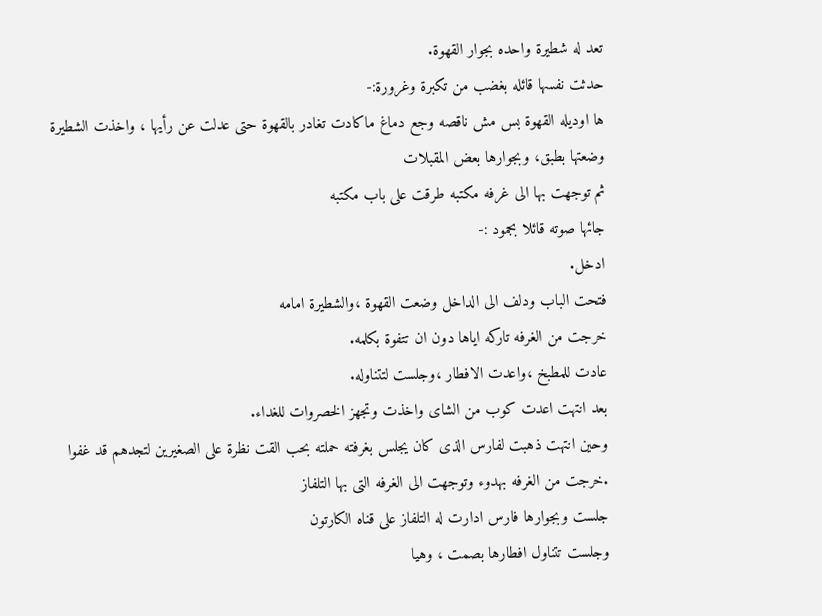تعد له شطيرة واحده بجوار القهوة.
حدثت نفسها قائله بغضب من تكبرة وغرورة:-
ها اوديله القهوة بس مش ناقصه وجع دماغ ماكادت تغادر بالقهوة حتى عدلت عن رأيها ، واخذت الشطيرة
وضعتها بطبق، وبجوارها بعض المقبلات
ثم توجهت بها الى غرفه مكتبه طرقت على باب مكتبه
جائها صوته قائلا بجمود :-
ادخل.
فتحت الباب ودلف الى الداخل وضعت القهوة ،والشطيرة امامه
خرجت من الغرفه تاركه اياها دون ان تتفوة بكلمه.
عادت للمطبخ ،واعدت الافطار ،وجلست لتتناوله.
بعد انتهت اعدت كوب من الشاى واخذت وتجهز الخصروات للغداء.
وحين انتهت ذهبت لفارس الذى كان يجلس بغرفته حملته بحب القت نظرة على الصغيرين لتجدهم قد غفوا
.خرجت من الغرفه بهدوء وتوجهت الى الغرفه التى بها التلفاز
جلست وبجوارها فارس ادارت له التلفاز على قناه الكارتون
وجلست تتناول افطارها بصمت ، وهيا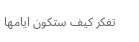تفكر كيف ستكون ايامها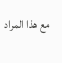مع هذا المراد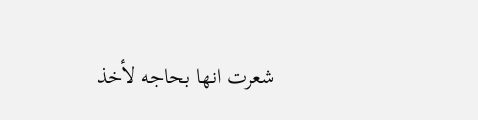شعرت انها بحاجه لأخذ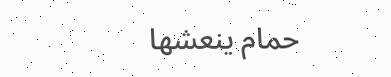حمام ينعشها